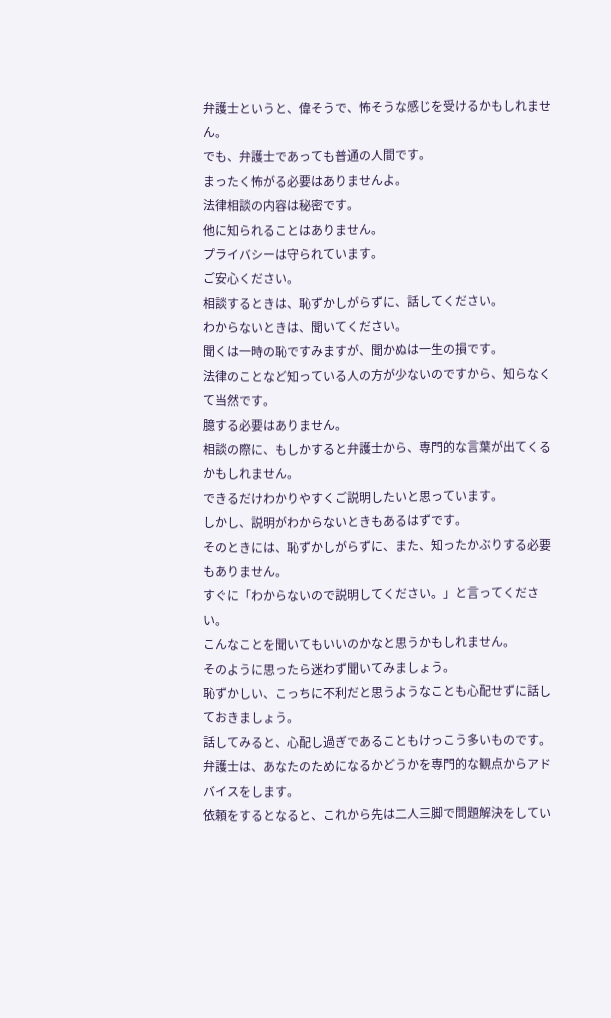弁護士というと、偉そうで、怖そうな感じを受けるかもしれません。
でも、弁護士であっても普通の人間です。
まったく怖がる必要はありませんよ。
法律相談の内容は秘密です。
他に知られることはありません。
プライバシーは守られています。
ご安心ください。
相談するときは、恥ずかしがらずに、話してください。
わからないときは、聞いてください。
聞くは一時の恥ですみますが、聞かぬは一生の損です。
法律のことなど知っている人の方が少ないのですから、知らなくて当然です。
臆する必要はありません。
相談の際に、もしかすると弁護士から、専門的な言葉が出てくるかもしれません。
できるだけわかりやすくご説明したいと思っています。
しかし、説明がわからないときもあるはずです。
そのときには、恥ずかしがらずに、また、知ったかぶりする必要もありません。
すぐに「わからないので説明してください。」と言ってください。
こんなことを聞いてもいいのかなと思うかもしれません。
そのように思ったら迷わず聞いてみましょう。
恥ずかしい、こっちに不利だと思うようなことも心配せずに話しておきましょう。
話してみると、心配し過ぎであることもけっこう多いものです。
弁護士は、あなたのためになるかどうかを専門的な観点からアドバイスをします。
依頼をするとなると、これから先は二人三脚で問題解決をしてい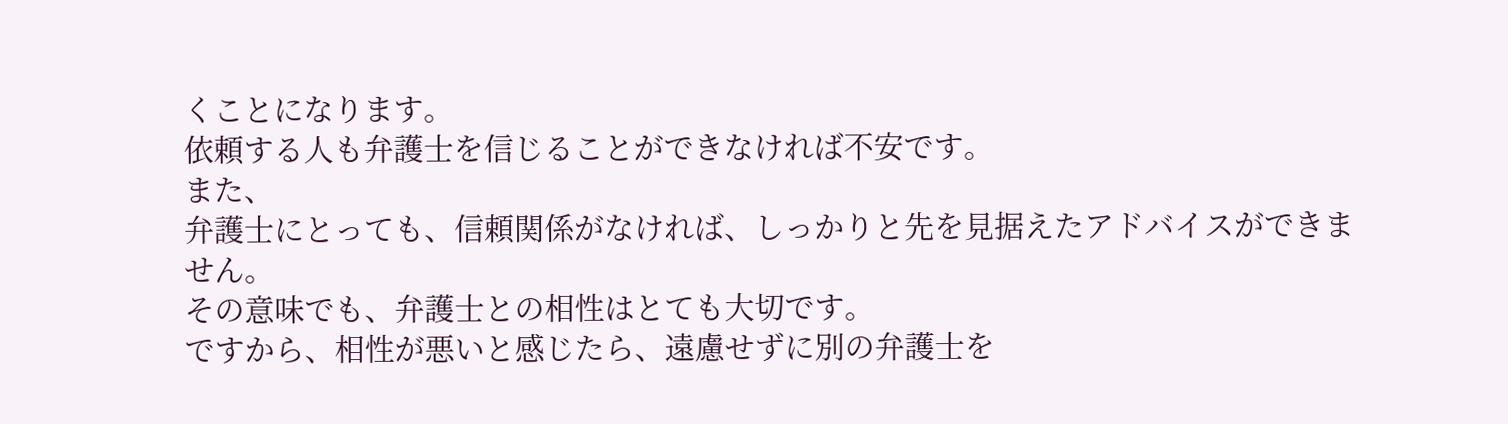くことになります。
依頼する人も弁護士を信じることができなければ不安です。
また、
弁護士にとっても、信頼関係がなければ、しっかりと先を見据えたアドバイスができません。
その意味でも、弁護士との相性はとても大切です。
ですから、相性が悪いと感じたら、遠慮せずに別の弁護士を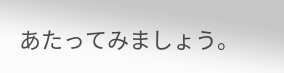あたってみましょう。